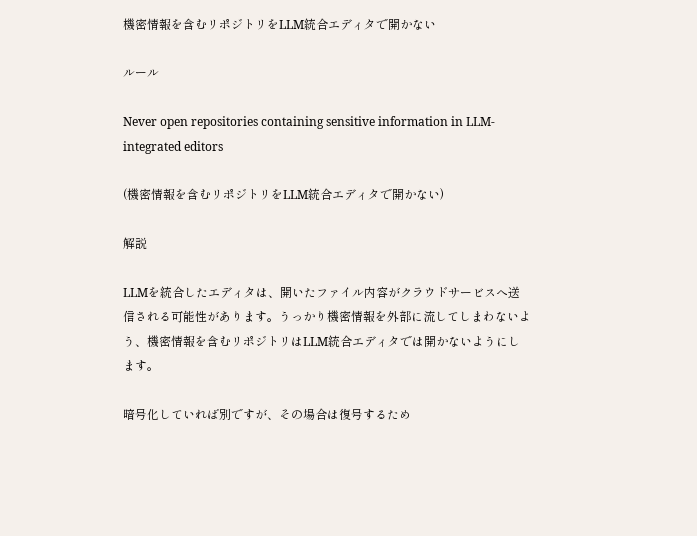機密情報を含むリポジトリをLLM統合エディタで開かない

ルール

Never open repositories containing sensitive information in LLM-integrated editors

(機密情報を含むリポジトリをLLM統合エディタで開かない)

解説

LLMを統合したエディタは、開いたファイル内容がクラウドサービスへ送信される可能性があります。うっかり機密情報を外部に流してしまわないよう、機密情報を含むリポジトリはLLM統合エディタでは開かないようにします。

暗号化していれば別ですが、その場合は復号するため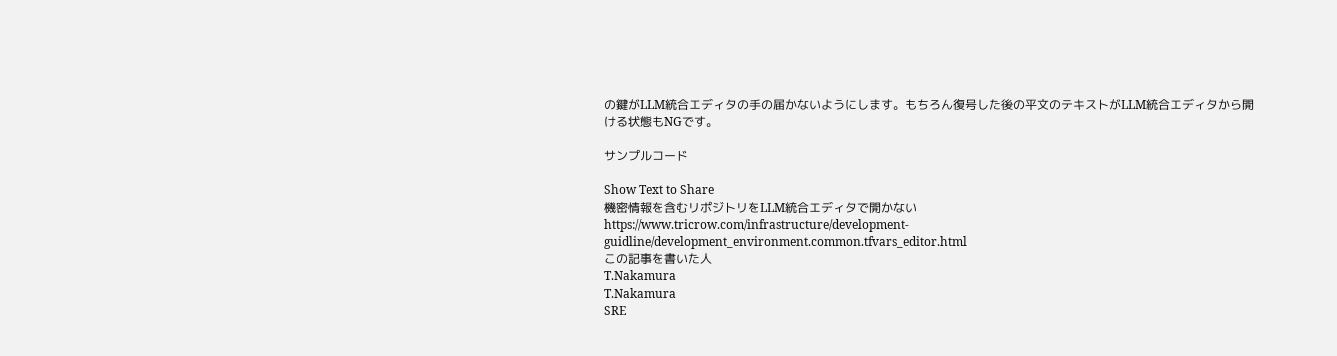の鍵がLLM統合エディタの手の届かないようにします。もちろん復号した後の平文のテキストがLLM統合エディタから開ける状態もNGです。

サンプルコード

Show Text to Share
機密情報を含むリポジトリをLLM統合エディタで開かない
https://www.tricrow.com/infrastructure/development-guidline/development_environment.common.tfvars_editor.html
この記事を書いた人
T.Nakamura
T.Nakamura
SRE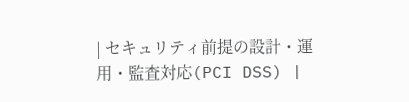| セキュリティ前提の設計・運用・監査対応(PCI DSS) |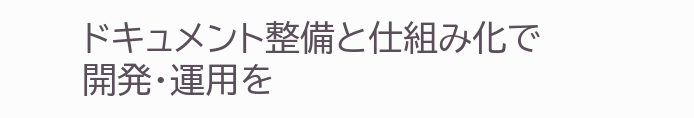ドキュメント整備と仕組み化で開発・運用を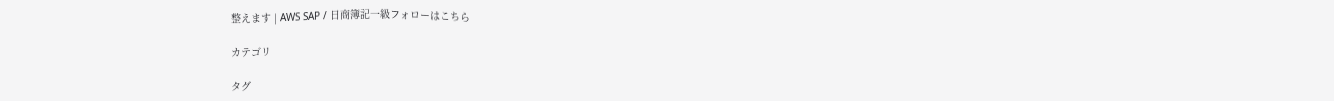整えます | AWS SAP / 日商簿記一級フォローはこちら

カテゴリ

タグ